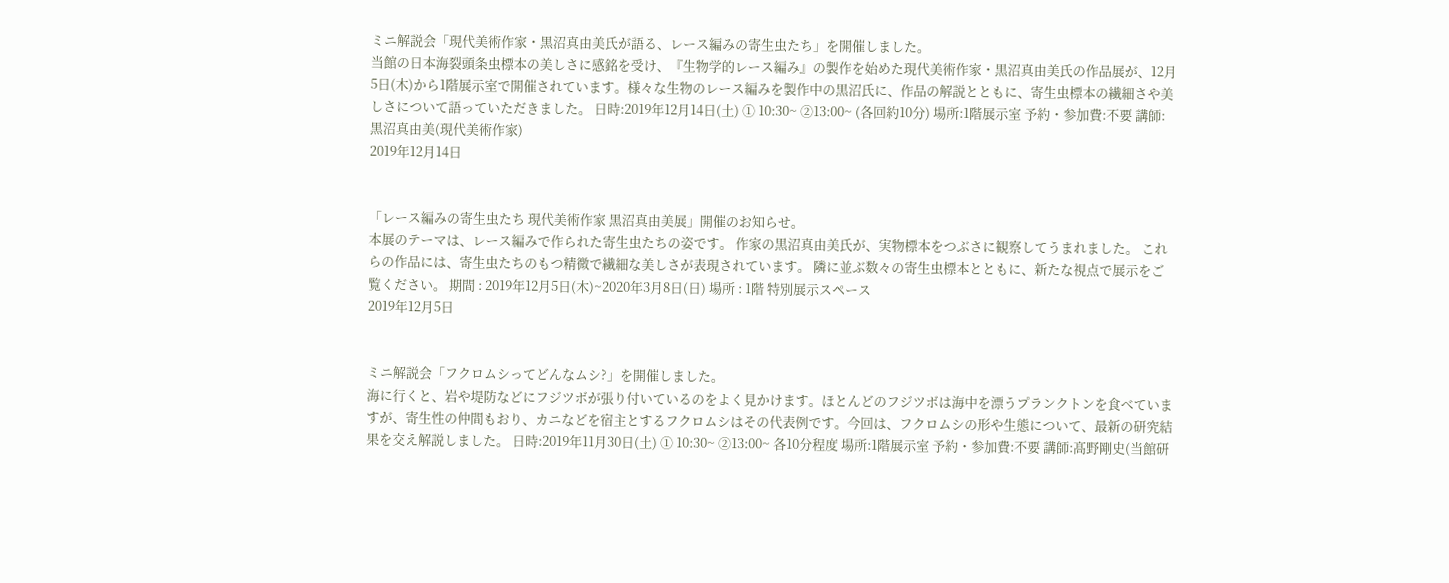ミニ解説会「現代美術作家・黒沼真由美氏が語る、レース編みの寄生虫たち」を開催しました。
当館の日本海裂頭条虫標本の美しさに感銘を受け、『生物学的レース編み』の製作を始めた現代美術作家・黒沼真由美氏の作品展が、12月5日(木)から1階展示室で開催されています。様々な生物のレース編みを製作中の黒沼氏に、作品の解説とともに、寄生虫標本の繊細さや美しさについて語っていただきました。 日時:2019年12月14日(土) ① 10:30~ ②13:00~ (各回約10分) 場所:1階展示室 予約・参加費:不要 講師:黒沼真由美(現代美術作家)
2019年12月14日


「レース編みの寄生虫たち 現代美術作家 黒沼真由美展」開催のお知らせ。
本展のテーマは、レース編みで作られた寄生虫たちの姿です。 作家の黒沼真由美氏が、実物標本をつぶさに観察してうまれました。 これらの作品には、寄生虫たちのもつ精微で繊細な美しさが表現されています。 隣に並ぶ数々の寄生虫標本とともに、新たな視点で展示をご覧ください。 期間 : 2019年12月5日(木)~2020年3月8日(日) 場所 : 1階 特別展示スペース
2019年12月5日


ミニ解説会「フクロムシってどんなムシ?」を開催しました。
海に行くと、岩や堤防などにフジツボが張り付いているのをよく見かけます。ほとんどのフジツボは海中を漂うプランクトンを食べていますが、寄生性の仲間もおり、カニなどを宿主とするフクロムシはその代表例です。今回は、フクロムシの形や生態について、最新の研究結果を交え解説しました。 日時:2019年11月30日(土) ① 10:30~ ②13:00~ 各10分程度 場所:1階展示室 予約・参加費:不要 講師:髙野剛史(当館研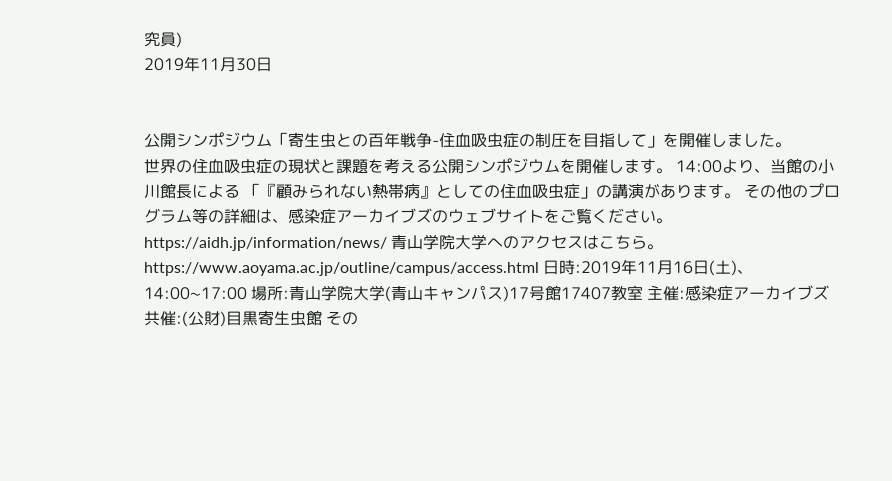究員)
2019年11月30日


公開シンポジウム「寄生虫との百年戦争-住血吸虫症の制圧を目指して」を開催しました。
世界の住血吸虫症の現状と課題を考える公開シンポジウムを開催します。 14:00より、当館の小川館長による 「『顧みられない熱帯病』としての住血吸虫症」の講演があります。 その他のプログラム等の詳細は、感染症アーカイブズのウェブサイトをご覧ください。 https://aidh.jp/information/news/ 青山学院大学へのアクセスはこちら。 https://www.aoyama.ac.jp/outline/campus/access.html 日時:2019年11月16日(土)、14:00~17:00 場所:青山学院大学(青山キャンパス)17号館17407教室 主催:感染症アーカイブズ 共催:(公財)目黒寄生虫館 その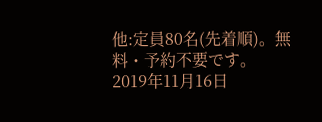他:定員80名(先着順)。無料・予約不要です。
2019年11月16日